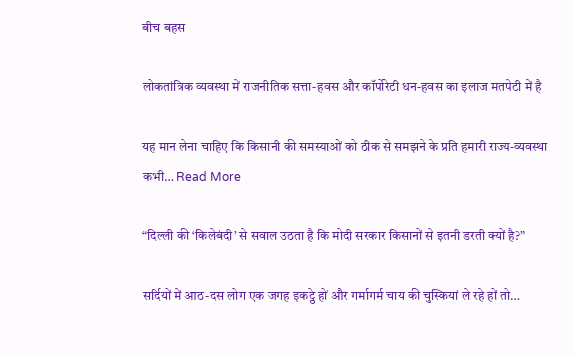बीच बहस

लोकतांत्रिक व्यवस्था में राजनीतिक सत्ता-हवस और कॉर्पोरेटी धन-हवस का इलाज मतपेटी में है

यह मान लेना चाहिए कि किसानी की समस्याओं को ठीक से समझने के प्रति हमारी राज्य-व्यवस्था कभी… Read More

“दिल्‍ली की ‘किलेबंदी’ से सवाल उठता है कि मोदी सरकार किसानों से इतनी डरती क्‍यों है?”

सर्दियों में आठ-दस लोग एक जगह इकट्ठे हों और गर्मागर्म चाय की चुस्कियां ले रहे हों तो…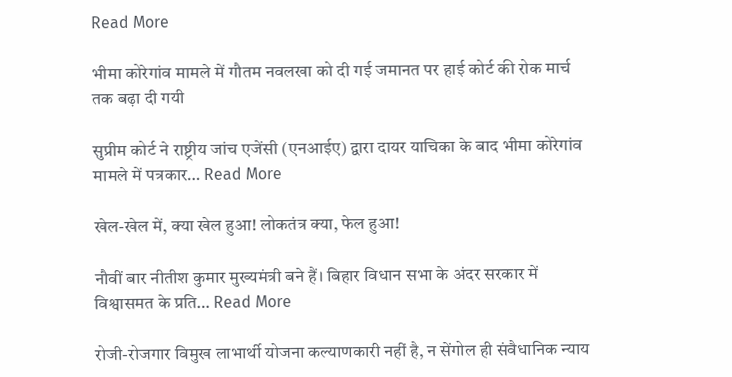Read More

भीमा कोरेगांव मामले में गौतम नवलखा को दी गई जमानत पर हाई कोर्ट की रोक मार्च तक बढ़ा दी गयी

सुप्रीम कोर्ट ने राष्ट्रीय जांच एजेंसी (एनआईए) द्वारा दायर याचिका के बाद भीमा कोरेगांव मामले में पत्रकार… Read More

खेल-खेल में, क्या खेल हुआ! लोकतंत्र क्या, फेल हुआ!

नौवीं बार नीतीश कुमार मुख्यमंत्री बने हैं। बिहार विधान सभा के अंदर सरकार में विश्वासमत के प्रति… Read More

रोजी-रोजगार विमुख लाभार्थी योजना कल्याणकारी नहीं है, न सेंगोल ही संवैधानिक न्याय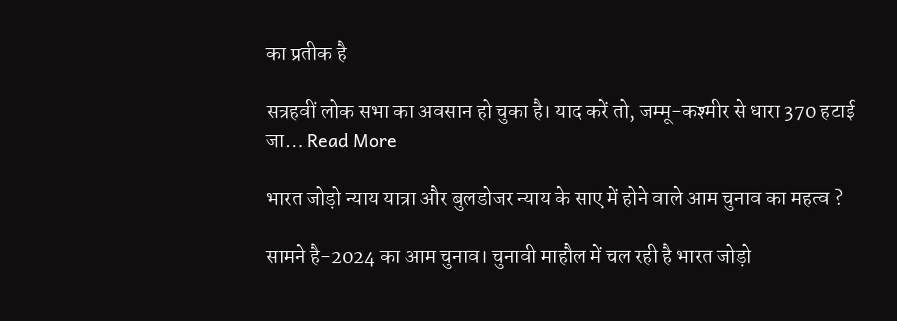का प्रतीक है

सत्रहवीं लोक सभा का अवसान हो चुका है। याद करें तो, जम्मू-कश्मीर से धारा 370 हटाई जा… Read More

भारत जोड़ो न्याय यात्रा और बुलडोजर न्याय के साए में होने वाले आम चुनाव का महत्व ?

सामने है-2024 का आम चुनाव। चुनावी माहौल में चल रही है भारत जोड़ो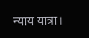न्याय यात्रा।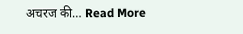अचरज की… Read More